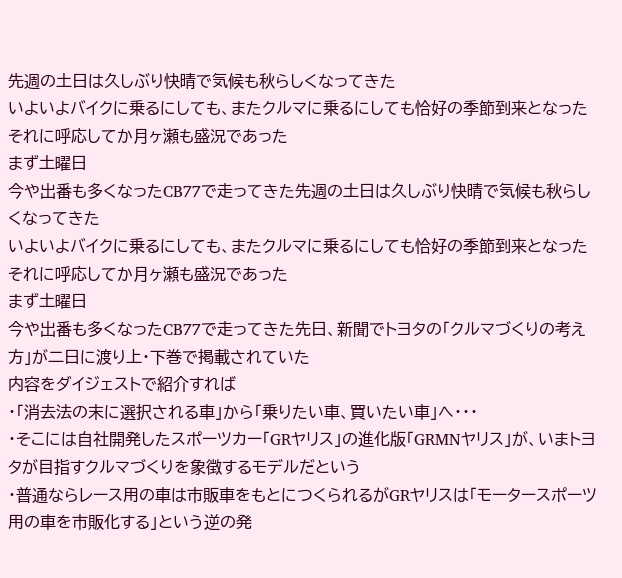先週の土日は久しぶり快晴で気候も秋らしくなってきた
いよいよバイクに乗るにしても、またクルマに乗るにしても恰好の季節到来となった
それに呼応してか月ヶ瀬も盛況であった
まず土曜日
今や出番も多くなったCB77で走ってきた先週の土日は久しぶり快晴で気候も秋らしくなってきた
いよいよバイクに乗るにしても、またクルマに乗るにしても恰好の季節到来となった
それに呼応してか月ヶ瀬も盛況であった
まず土曜日
今や出番も多くなったCB77で走ってきた先日、新聞でトヨタの「クルマづくりの考え方」が二日に渡り上・下巻で掲載されていた
内容をダイジェストで紹介すれば
・「消去法の末に選択される車」から「乗りたい車、買いたい車」へ・・・
・そこには自社開発したスポーツカー「GRヤリス」の進化版「GRMNヤリス」が、いまトヨタが目指すクルマづくりを象徴するモデルだという
・普通ならレース用の車は市販車をもとにつくられるがGRヤリスは「モータースポーツ用の車を市販化する」という逆の発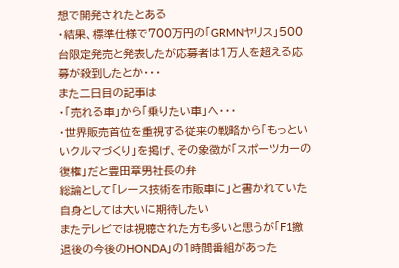想で開発されたとある
・結果、標準仕様で700万円の「GRMNヤリス」500台限定発売と発表したが応募者は1万人を超える応募が殺到したとか・・・
また二日目の記事は
・「売れる車」から「乗りたい車」へ・・・
・世界販売首位を重視する従来の戦略から「もっといいクルマづくり」を掲げ、その象徴が「スポーツカーの復権」だと豊田章男社長の弁
総論として「レース技術を市販車に」と書かれていた
自身としては大いに期待したい
またテレビでは視聴された方も多いと思うが「F1撤退後の今後のHONDA」の1時間番組があった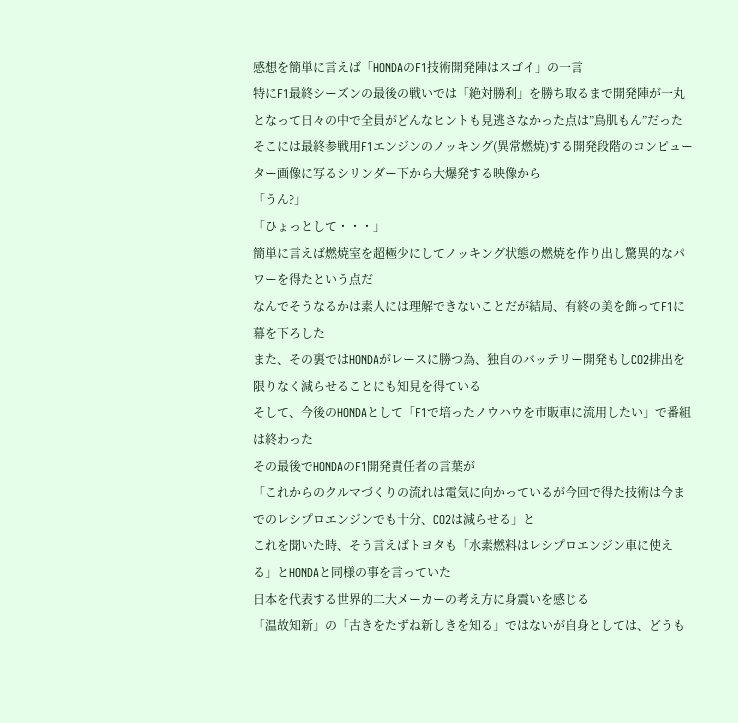感想を簡単に言えば「HONDAのF1技術開発陣はスゴイ」の一言
特にF1最終シーズンの最後の戦いでは「絶対勝利」を勝ち取るまで開発陣が一丸となって日々の中で全員がどんなヒントも見逃さなかった点は”鳥肌もん”だった
そこには最終参戦用F1エンジンのノッキング(異常燃焼)する開発段階のコンピューター画像に写るシリンダー下から大爆発する映像から
「うん?」
「ひょっとして・・・」
簡単に言えば燃焼室を超極少にしてノッキング状態の燃焼を作り出し驚異的なパワーを得たという点だ
なんでそうなるかは素人には理解できないことだが結局、有終の美を飾ってF1に幕を下ろした
また、その裏ではHONDAがレースに勝つ為、独自のバッテリー開発もしCO2排出を限りなく減らせることにも知見を得ている
そして、今後のHONDAとして「F1で培ったノウハウを市販車に流用したい」で番組は終わった
その最後でHONDAのF1開発責任者の言葉が
「これからのクルマづくりの流れは電気に向かっているが今回で得た技術は今までのレシプロエンジンでも十分、CO2は減らせる」と
これを聞いた時、そう言えばトヨタも「水素燃料はレシプロエンジン車に使える」とHONDAと同様の事を言っていた
日本を代表する世界的二大メーカーの考え方に身震いを感じる
「温故知新」の「古きをたずね新しきを知る」ではないが自身としては、どうも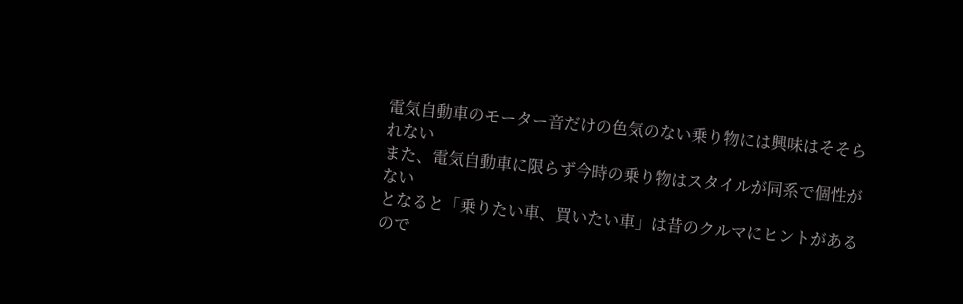電気自動車のモーター音だけの色気のない乗り物には興味はそそられない
また、電気自動車に限らず今時の乗り物はスタイルが同系で個性がない
となると「乗りたい車、買いたい車」は昔のクルマにヒントがあるので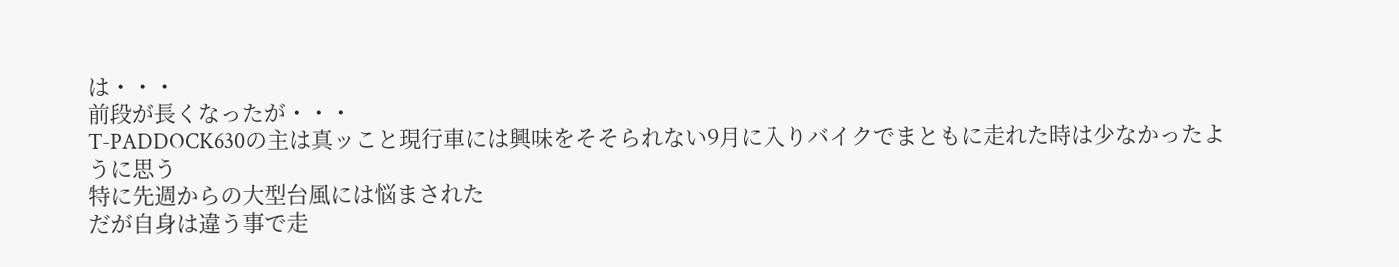は・・・
前段が長くなったが・・・
T-PADDOCK630の主は真ッこと現行車には興味をそそられない9月に入りバイクでまともに走れた時は少なかったように思う
特に先週からの大型台風には悩まされた
だが自身は違う事で走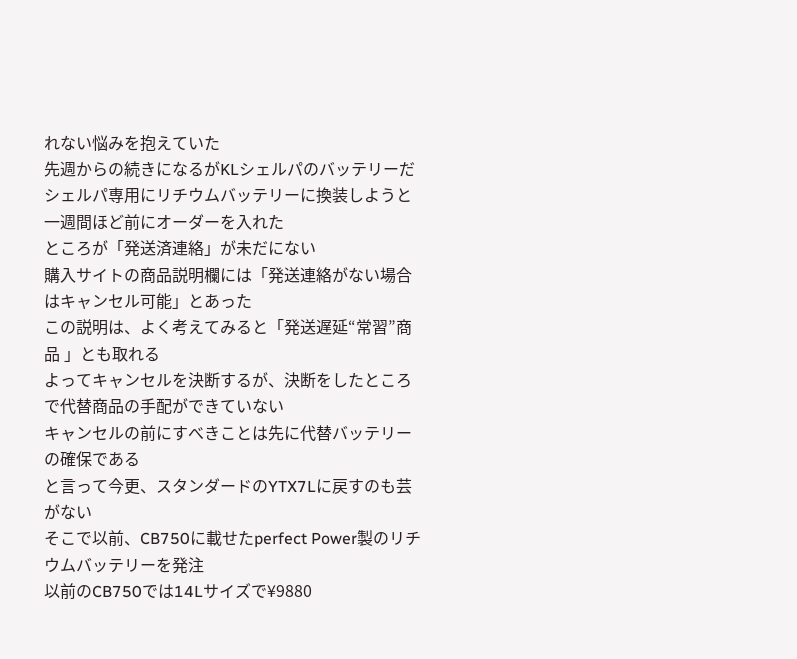れない悩みを抱えていた
先週からの続きになるがKLシェルパのバッテリーだ
シェルパ専用にリチウムバッテリーに換装しようと一週間ほど前にオーダーを入れた
ところが「発送済連絡」が未だにない
購入サイトの商品説明欄には「発送連絡がない場合はキャンセル可能」とあった
この説明は、よく考えてみると「発送遅延“常習”商品 」とも取れる
よってキャンセルを決断するが、決断をしたところで代替商品の手配ができていない
キャンセルの前にすべきことは先に代替バッテリーの確保である
と言って今更、スタンダードのYTX7Lに戻すのも芸がない
そこで以前、CB750に載せたperfect Power製のリチウムバッテリーを発注
以前のCB750では14Lサイズで¥9880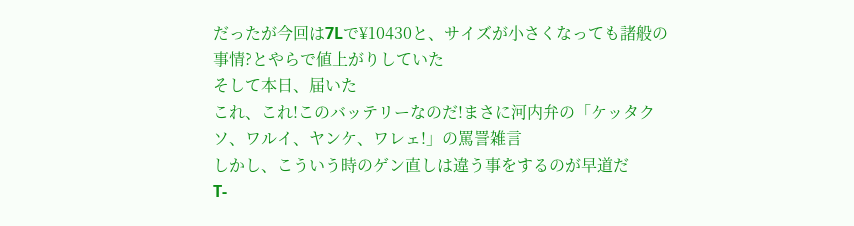だったが今回は7Lで¥10430と、サイズが小さくなっても諸般の事情?とやらで値上がりしていた
そして本日、届いた
これ、これ!このバッテリーなのだ!まさに河内弁の「ケッタクソ、ワルイ、ヤンケ、ワレェ!」の罵詈雑言
しかし、こういう時のゲン直しは違う事をするのが早道だ
T-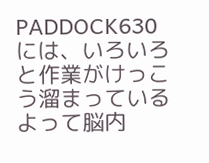PADDOCK630には、いろいろと作業がけっこう溜まっている
よって脳内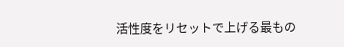活性度をリセットで上げる最もの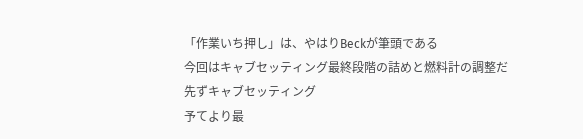「作業いち押し」は、やはりBeckが筆頭である
今回はキャブセッティング最終段階の詰めと燃料計の調整だ
先ずキャブセッティング
予てより最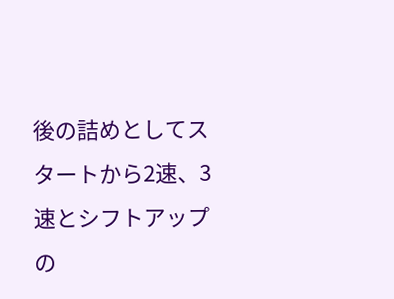後の詰めとしてスタートから2速、3速とシフトアップの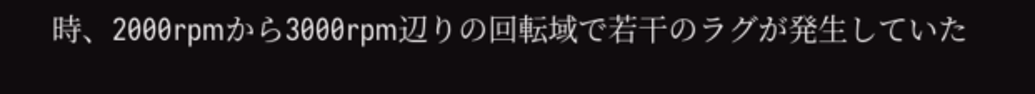時、2000rpmから3000rpm辺りの回転域で若干のラグが発生していた